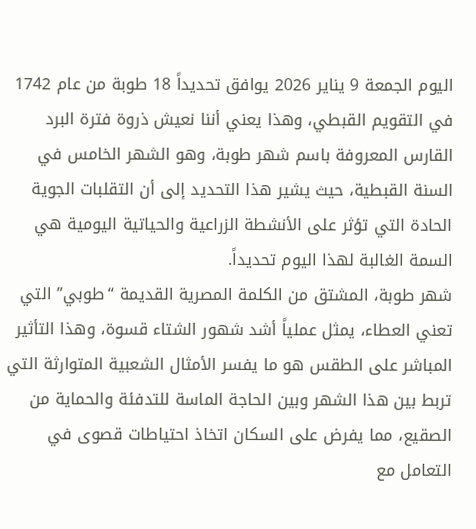اليوم الجمعة 9 يناير 2026 يوافق تحديداً 18 طوبة من عام 1742 في التقويم القبطي، وهذا يعني أننا نعيش ذروة فترة البرد القارس المعروفة باسم شهر طوبة، وهو الشهر الخامس في السنة القبطية، حيث يشير هذا التحديد إلى أن التقلبات الجوية الحادة التي تؤثر على الأنشطة الزراعية والحياتية اليومية هي السمة الغالبة لهذا اليوم تحديداً.
شهر طوبة، المشتق من الكلمة المصرية القديمة “طوبي” التي تعني العطاء، يمثل عملياً أشد شهور الشتاء قسوة، وهذا التأثير المباشر على الطقس هو ما يفسر الأمثال الشعبية المتوارثة التي تربط بين هذا الشهر وبين الحاجة الماسة للتدفئة والحماية من الصقيع، مما يفرض على السكان اتخاذ احتياطات قصوى في التعامل مع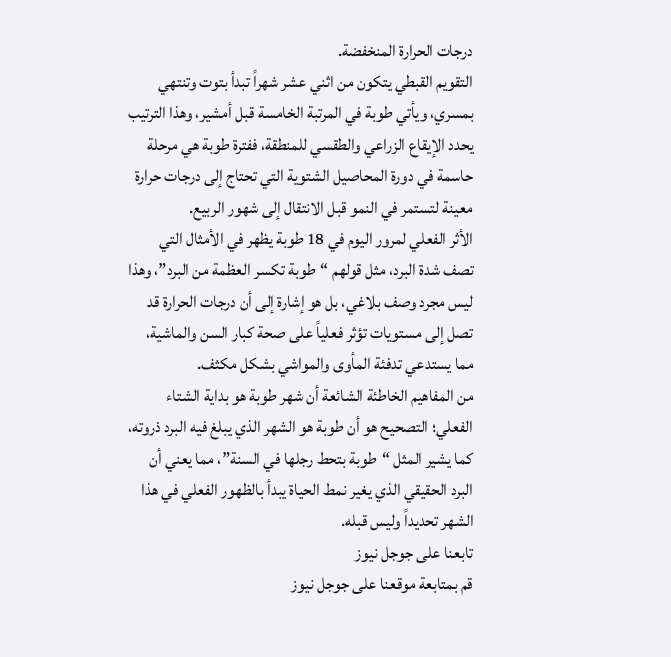درجات الحرارة المنخفضة.
التقويم القبطي يتكون من اثني عشر شهراً تبدأ بتوت وتنتهي بمسري، ويأتي طوبة في المرتبة الخامسة قبل أمشير، وهذا الترتيب يحدد الإيقاع الزراعي والطقسي للمنطقة، ففترة طوبة هي مرحلة حاسمة في دورة المحاصيل الشتوية التي تحتاج إلى درجات حرارة معينة لتستمر في النمو قبل الانتقال إلى شهور الربيع.
الأثر الفعلي لمرور اليوم في 18 طوبة يظهر في الأمثال التي تصف شدة البرد، مثل قولهم “طوبة تكسر العظمة من البرد”، وهذا ليس مجرد وصف بلاغي، بل هو إشارة إلى أن درجات الحرارة قد تصل إلى مستويات تؤثر فعلياً على صحة كبار السن والماشية، مما يستدعي تدفئة المأوى والمواشي بشكل مكثف.
من المفاهيم الخاطئة الشائعة أن شهر طوبة هو بداية الشتاء الفعلي؛ التصحيح هو أن طوبة هو الشهر الذي يبلغ فيه البرد ذروته، كما يشير المثل “طوبة بتحط رجلها في السنة”، مما يعني أن البرد الحقيقي الذي يغير نمط الحياة يبدأ بالظهور الفعلي في هذا الشهر تحديداً وليس قبله.
تابعنا على جوجل نيوز
قم بمتابعة موقعنا على جوجل نيوز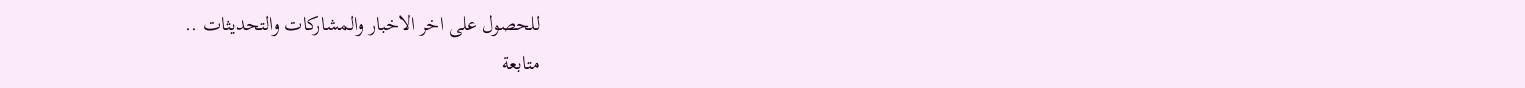للحصول على اخر الاخبار والمشاركات والتحديثات ..
متابعة